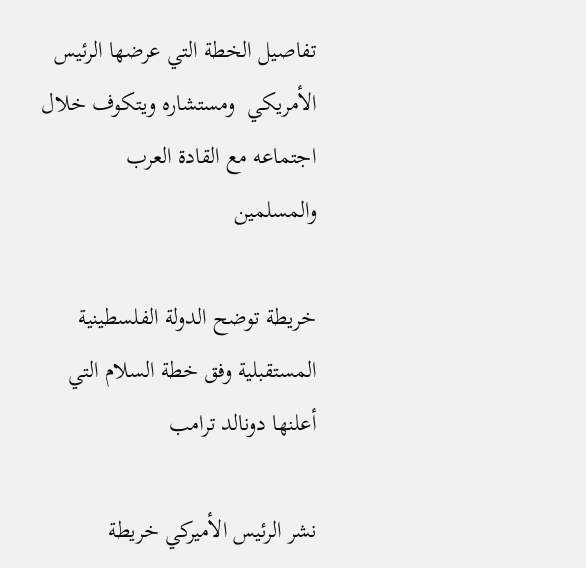تفاصيل الخطة التي عرضها الرئيس الأمريكي  ومستشاره ويتكوف خلال اجتماعه مع القادة العرب والمسلمين

خريطة توضح الدولة الفلسطينية المستقبلية وفق خطة السلام التي أعلنها دونالد ترامب

نشر الرئيس الأميركي خريطة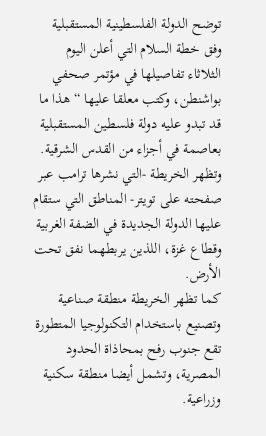توضح الدولة الفلسطينية المستقبلية وفق خطة السلام التي أعلن اليوم الثلاثاء تفاصيلها في مؤتمر صحفي بواشنطن، وكتب معلقا عليها “هذا ما قد تبدو عليه دولة فلسطين المستقبلية بعاصمة في أجزاء من القدس الشرقية.
وتظهر الخريطة -التي نشرها ترامب عبر صفحته على تويتر- المناطق التي ستقام عليها الدولة الجديدة في الضفة الغربية وقطاع غزة، اللذين يربطهما نفق تحت الأرض.
كما تظهر الخريطة منطقة صناعية وتصنيع باستخدام التكنولوجيا المتطورة تقع جنوب رفح بمحاذاة الحدود المصرية، وتشمل أيضا منطقة سكنية وزراعية.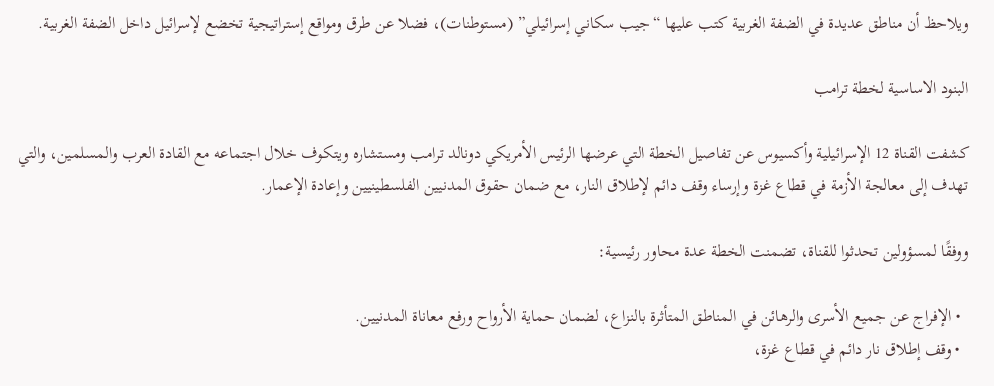ويلاحظ أن مناطق عديدة في الضفة الغربية كتب عليها “جيب سكاني إسرائيلي” (مستوطنات)، فضلا عن طرق ومواقع إستراتيجية تخضع لإسرائيل داخل الضفة الغربية.

البنود الاساسية لخطة ترامب

كشفت القناة 12 الإسرائيلية وأكسيوس عن تفاصيل الخطة التي عرضها الرئيس الأمريكي دونالد ترامب ومستشاره ويتكوف خلال اجتماعه مع القادة العرب والمسلمين، والتي تهدف إلى معالجة الأزمة في قطاع غزة وإرساء وقف دائم لإطلاق النار، مع ضمان حقوق المدنيين الفلسطينيين وإعادة الإعمار.

ووفقًا لمسؤولين تحدثوا للقناة، تضمنت الخطة عدة محاور رئيسية:

  • الإفراج عن جميع الأسرى والرهائن في المناطق المتأثرة بالنزاع، لضمان حماية الأرواح ورفع معاناة المدنيين.
  • وقف إطلاق نار دائم في قطاع غزة،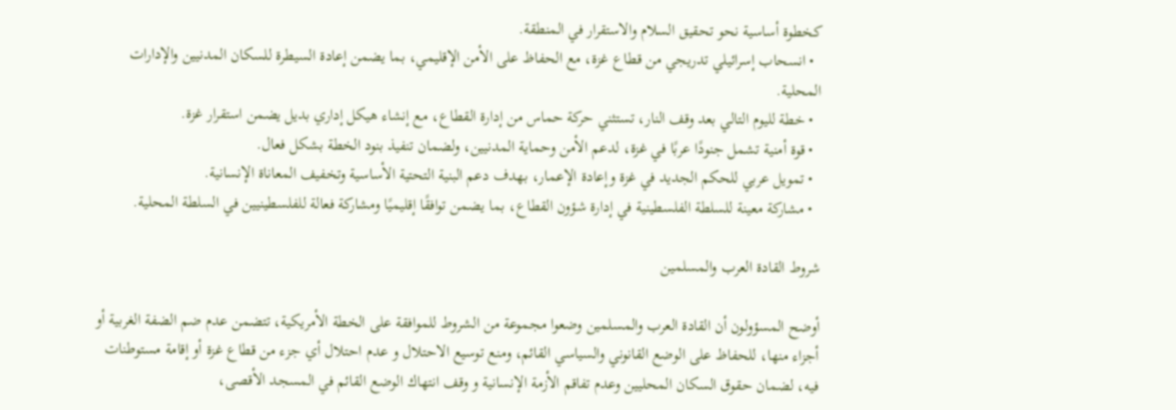كخطوة أساسية نحو تحقيق السلام والاستقرار في المنطقة.
  • انسحاب إسرائيلي تدريجي من قطاع غزة، مع الحفاظ على الأمن الإقليمي، بما يضمن إعادة السيطرة للسكان المدنيين والإدارات المحلية.
  • خطة لليوم التالي بعد وقف النار، تستثني حركة حماس من إدارة القطاع، مع إنشاء هيكل إداري بديل يضمن استقرار غزة.
  • قوة أمنية تشمل جنودًا عربًا في غزة، لدعم الأمن وحماية المدنيين، ولضمان تنفيذ بنود الخطة بشكل فعال.
  • تمويل عربي للحكم الجديد في غزة وإعادة الإعمار، بهدف دعم البنية التحتية الأساسية وتخفيف المعاناة الإنسانية.
  • مشاركة معينة للسلطة الفلسطينية في إدارة شؤون القطاع، بما يضمن توافقًا إقليميًا ومشاركة فعالة للفلسطينيين في السلطة المحلية.

شروط القادة العرب والمسلمين

أوضح المسؤولون أن القادة العرب والمسلمين وضعوا مجموعة من الشروط للموافقة على الخطة الأمريكية، تتضمن عدم ضم الضفة الغربية أو أجزاء منها، للحفاظ على الوضع القانوني والسياسي القائم، ومنع توسيع الاحتلال و عدم احتلال أي جزء من قطاع غزة أو إقامة مستوطنات فيه، لضمان حقوق السكان المحليين وعدم تفاقم الأزمة الإنسانية و وقف انتهاك الوضع القائم في المسجد الأقصى،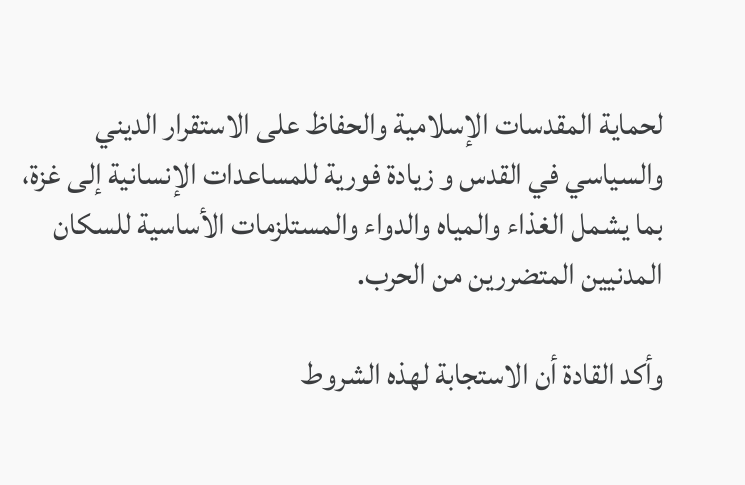لحماية المقدسات الإسلامية والحفاظ على الاستقرار الديني والسياسي في القدس و زيادة فورية للمساعدات الإنسانية إلى غزة، بما يشمل الغذاء والمياه والدواء والمستلزمات الأساسية للسكان المدنيين المتضررين من الحرب.

وأكد القادة أن الاستجابة لهذه الشروط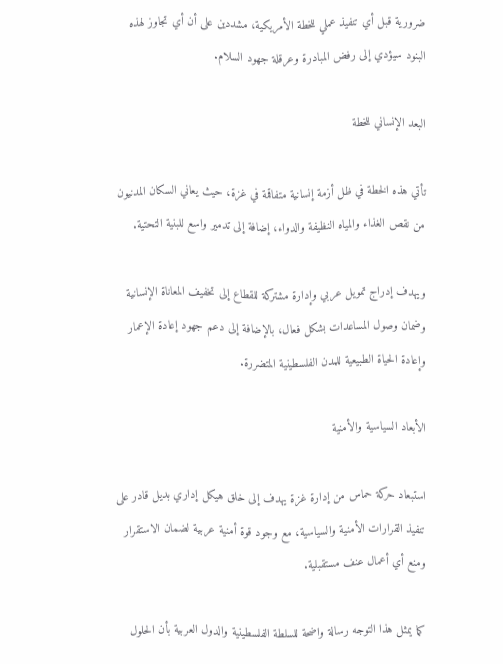ضرورية قبل أي تنفيذ عملي للخطة الأمريكية، مشددين على أن أي تجاوز لهذه البنود سيؤدي إلى رفض المبادرة وعرقلة جهود السلام.

البعد الإنساني للخطة

تأتي هذه الخطة في ظل أزمة إنسانية متفاقمة في غزة، حيث يعاني السكان المدنيون من نقص الغذاء والمياه النظيفة والدواء، إضافة إلى تدمير واسع للبنية التحتية.

ويهدف إدراج تمويل عربي وإدارة مشتركة للقطاع إلى تخفيف المعاناة الإنسانية وضمان وصول المساعدات بشكل فعال، بالإضافة إلى دعم جهود إعادة الإعمار وإعادة الحياة الطبيعية للمدن الفلسطينية المتضررة.

الأبعاد السياسية والأمنية

استبعاد حركة حماس من إدارة غزة يهدف إلى خلق هيكل إداري بديل قادر على تنفيذ القرارات الأمنية والسياسية، مع وجود قوة أمنية عربية لضمان الاستقرار ومنع أي أعمال عنف مستقبلية.

كما يمثل هذا التوجه رسالة واضحة للسلطة الفلسطينية والدول العربية بأن الحلول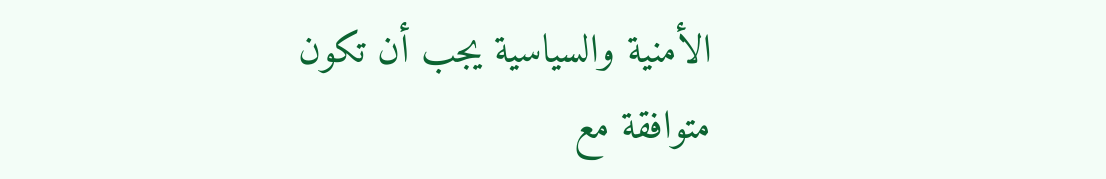الأمنية والسياسية يجب أن تكون متوافقة مع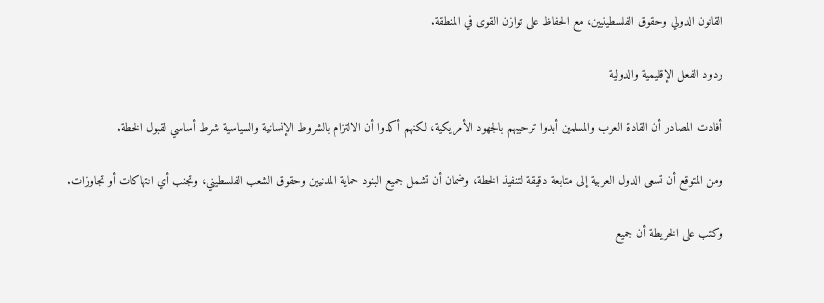القانون الدولي وحقوق الفلسطينيين، مع الحفاظ على توازن القوى في المنطقة.

ردود الفعل الإقليمية والدولية

أفادت المصادر أن القادة العرب والمسلمين أبدوا ترحيبهم بالجهود الأمريكية، لكنهم أكدوا أن الالتزام بالشروط الإنسانية والسياسية شرط أساسي لقبول الخطة.

ومن المتوقع أن تسعى الدول العربية إلى متابعة دقيقة لتنفيذ الخطة، وضمان أن تشمل جميع البنود حماية المدنيين وحقوق الشعب الفلسطيني، وتجنب أي انتهاكات أو تجاوزات.

وكتب على الخريطة أن جميع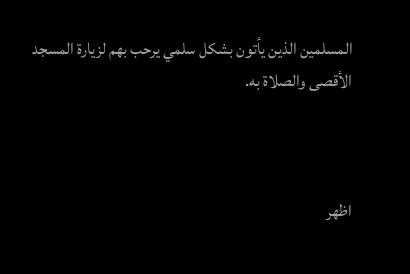المسلمين الذين يأتون بشكل سلمي يرحب بهم لزيارة المسجد الأقصى والصلاة به.



اظهر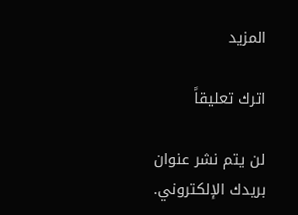المزيد

اترك تعليقاً

لن يتم نشر عنوان بريدك الإلكتروني.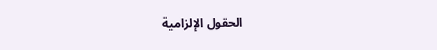الحقول الإلزامية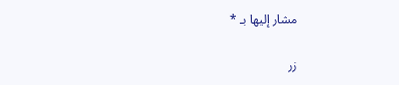مشار إليها بـ *

زر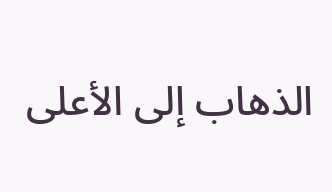الذهاب إلى الأعلى